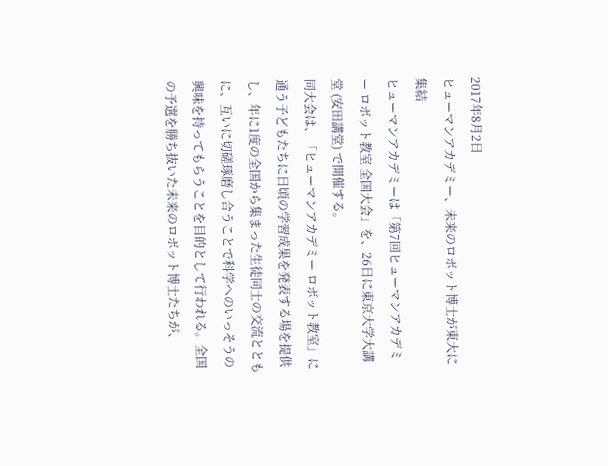2017年8月2日
ヒューマンアカデミー、未来のロボット博士が東大に集結
ヒューマンアカデミーは「第7回ヒューマンアカデミー ロボット教室 全国大会」を、26日に東京大学大講堂 (安田講堂) で開催する。
同大会は、「ヒューマンアカデミー ロボット教室」に通う子どもたちに日頃の学習成果を発表する場を提供し、年に1度の全国から集まった生徒同士の交流とともに、互いに切磋琢磨し合うことで科学へのいっそうの興味を持ってもらうことを目的として行われる。全国の予選を勝ち抜いた未来のロボット博士たちが、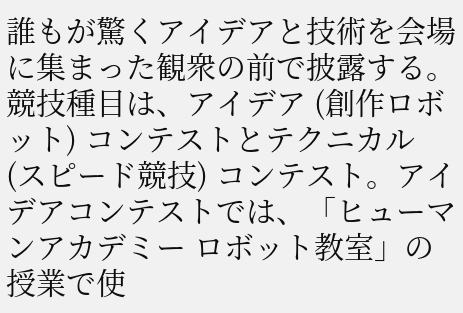誰もが驚くアイデアと技術を会場に集まった観衆の前で披露する。
競技種目は、アイデア (創作ロボット) コンテストとテクニカル (スピード競技) コンテスト。アイデアコンテストでは、「ヒューマンアカデミー ロボット教室」の授業で使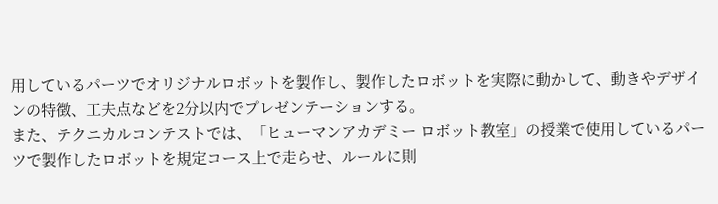用しているパーツでオリジナルロボットを製作し、製作したロボットを実際に動かして、動きやデザインの特徴、工夫点などを2分以内でプレゼンテーションする。
また、テクニカルコンテストでは、「ヒューマンアカデミー ロボット教室」の授業で使用しているパーツで製作したロボットを規定コース上で走らせ、ルールに則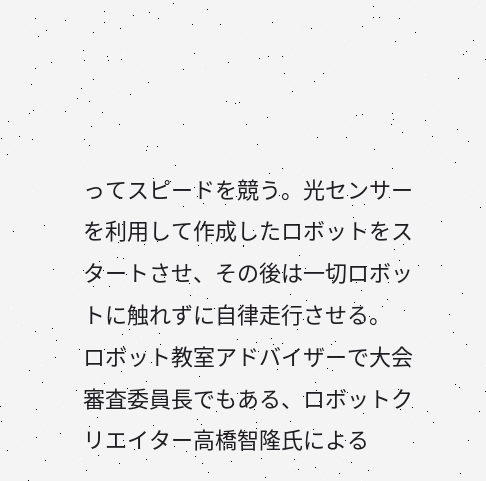ってスピードを競う。光センサーを利用して作成したロボットをスタートさせ、その後は一切ロボットに触れずに自律走行させる。
ロボット教室アドバイザーで大会審査委員長でもある、ロボットクリエイター高橋智隆氏による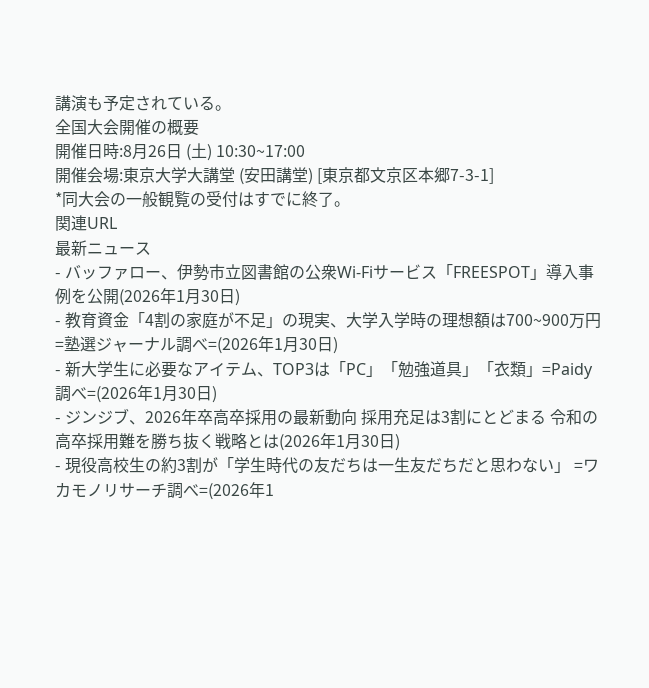講演も予定されている。
全国大会開催の概要
開催日時:8月26日 (土) 10:30~17:00
開催会場:東京大学大講堂 (安田講堂) [東京都文京区本郷7-3-1]
*同大会の一般観覧の受付はすでに終了。
関連URL
最新ニュース
- バッファロー、伊勢市立図書館の公衆Wi-Fiサービス「FREESPOT」導入事例を公開(2026年1月30日)
- 教育資金「4割の家庭が不足」の現実、大学入学時の理想額は700~900万円 =塾選ジャーナル調べ=(2026年1月30日)
- 新大学生に必要なアイテム、TOP3は「PC」「勉強道具」「衣類」=Paidy調べ=(2026年1月30日)
- ジンジブ、2026年卒高卒採用の最新動向 採用充足は3割にとどまる 令和の高卒採用難を勝ち抜く戦略とは(2026年1月30日)
- 現役高校生の約3割が「学生時代の友だちは一生友だちだと思わない」 =ワカモノリサーチ調べ=(2026年1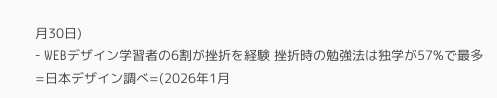月30日)
- WEBデザイン学習者の6割が挫折を経験 挫折時の勉強法は独学が57%で最多 =日本デザイン調べ=(2026年1月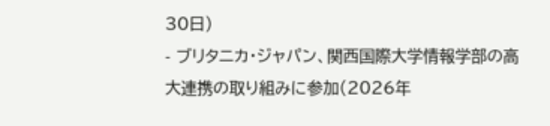30日)
- ブリタニカ・ジャパン、関西国際大学情報学部の高大連携の取り組みに参加(2026年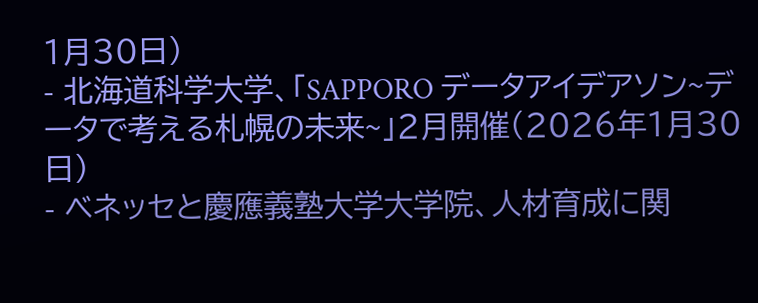1月30日)
- 北海道科学大学、「SAPPORO データアイデアソン~データで考える札幌の未来~」2月開催(2026年1月30日)
- ベネッセと慶應義塾大学大学院、人材育成に関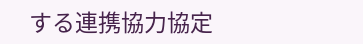する連携協力協定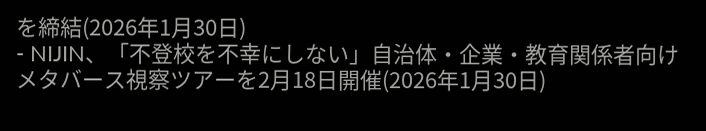を締結(2026年1月30日)
- NIJIN、「不登校を不幸にしない」自治体・企業・教育関係者向けメタバース視察ツアーを2月18日開催(2026年1月30日)